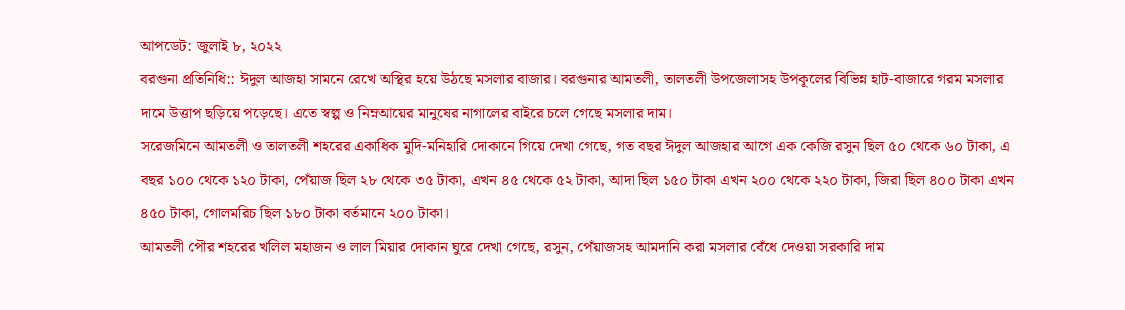আপডেট: জুলাই ৮, ২০২২
বরগুনা প্রতিনিধি:: ঈদুল আজহা সামনে রেখে অস্থির হয়ে উঠছে মসলার বাজার। বরগুনার আমতলী, তালতলী উপজেলাসহ উপকূলের বিভিন্ন হাট-বাজারে গরম মসলার দামে উত্তাপ ছড়িয়ে পড়েছে। এতে স্বল্প ও নিম্নআয়ের মানুষের নাগালের বাইরে চলে গেছে মসলার দাম।
সরেজমিনে আমতলী ও তালতলী শহরের একাধিক মুদি-মনিহারি দোকানে গিয়ে দেখা গেছে, গত বছর ঈদুল আজহার আগে এক কেজি রসুন ছিল ৫০ থেকে ৬০ টাকা, এ বছর ১০০ থেকে ১২০ টাকা, পেঁয়াজ ছিল ২৮ থেকে ৩৫ টাকা, এখন ৪৫ থেকে ৫২ টাকা, আদা ছিল ১৫০ টাকা এখন ২০০ থেকে ২২০ টাকা, জিরা ছিল ৪০০ টাকা এখন ৪৫০ টাকা, গোলমরিচ ছিল ১৮০ টাকা বর্তমানে ২০০ টাকা।
আমতলী পৌর শহরের খলিল মহাজন ও লাল মিয়ার দোকান ঘুরে দেখা গেছে, রসুন, পেঁয়াজসহ আমদানি করা মসলার বেঁধে দেওয়া সরকারি দাম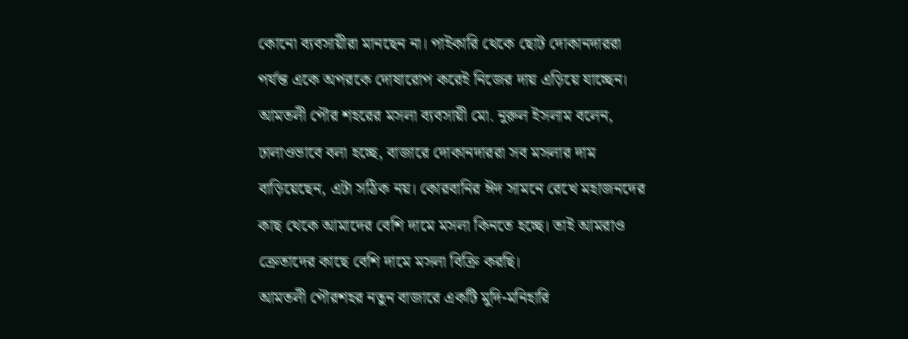কোনো ব্যবসায়ীরা মানছেন না। পাইকারি থেকে ছোট দোকানদাররা পর্যন্ত একে অপরকে দোষারোপ করেই নিজের দায় এড়িয়ে যাচ্ছেন।
আমতলী পৌর শহরের মসলা ব্যবসায়ী মো. নুরুল ইসলাম বলেন, ঢালাওভাবে বলা হচ্ছে, বাজারে দোকানদাররা সব মসলার দাম বাড়িয়েছেন, এটা সঠিক নয়। কোরবানির ঈদ সামনে রেখে মহাজনদের কাছ থেকে আমাদের বেশি দামে মসলা কিনতে হচ্ছে। তাই আমরাও ক্রেতাদের কাছে বেশি দামে মসলা বিক্রি করছি।
আমতলী পৌরশহর নতুন বাজারে একটি মুদি-মনিহারি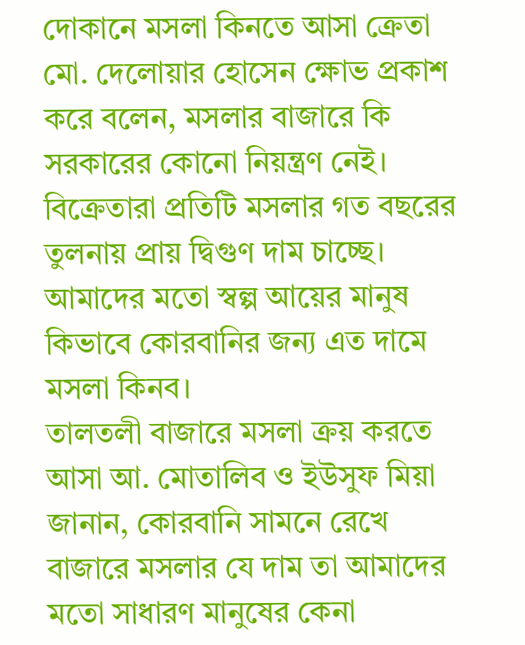দোকানে মসলা কিনতে আসা ক্রেতা মো. দেলোয়ার হোসেন ক্ষোভ প্রকাশ করে বলেন, মসলার বাজারে কি সরকারের কোনো নিয়ন্ত্রণ নেই। বিক্রেতারা প্রতিটি মসলার গত বছরের তুলনায় প্রায় দ্বিগুণ দাম চাচ্ছে। আমাদের মতো স্বল্প আয়ের মানুষ কিভাবে কোরবানির জন্য এত দামে মসলা কিনব।
তালতলী বাজারে মসলা ক্রয় করতে আসা আ. মোতালিব ও ইউসুফ মিয়া জানান, কোরবানি সামনে রেখে বাজারে মসলার যে দাম তা আমাদের মতো সাধারণ মানুষের কেনা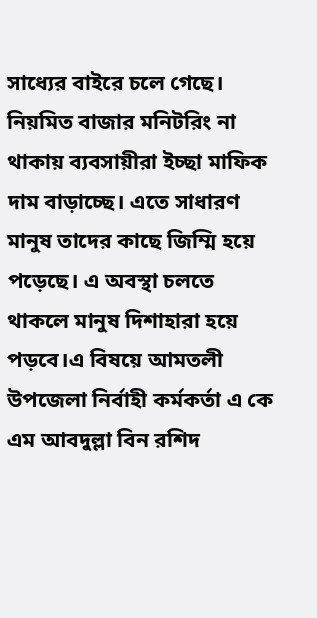সাধ্যের বাইরে চলে গেছে। নিয়মিত বাজার মনিটরিং না থাকায় ব্যবসায়ীরা ইচ্ছা মাফিক দাম বাড়াচ্ছে। এতে সাধারণ মানুষ তাদের কাছে জিম্মি হয়ে পড়েছে। এ অবস্থা চলতে থাকলে মানুষ দিশাহারা হয়ে পড়বে।এ বিষয়ে আমতলী উপজেলা নির্বাহী কর্মকর্তা এ কে এম আবদুল্লা বিন রশিদ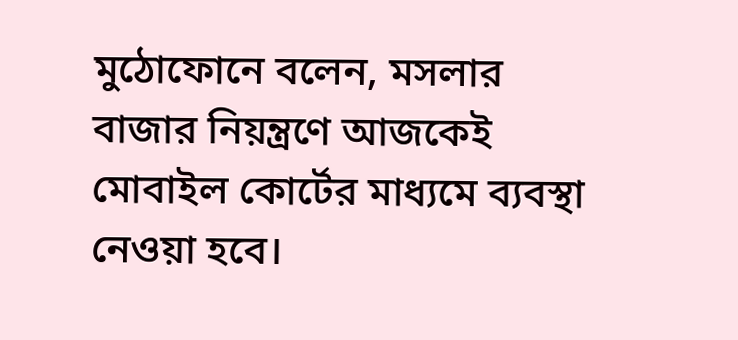মুঠোফোনে বলেন, মসলার বাজার নিয়ন্ত্রণে আজকেই মোবাইল কোর্টের মাধ্যমে ব্যবস্থা নেওয়া হবে।